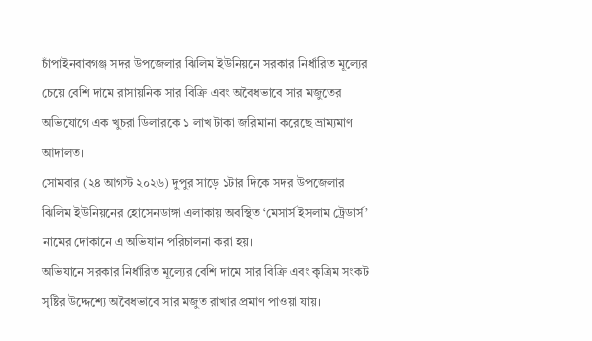চাঁপাইনবাবগঞ্জ সদর উপজেলার ঝিলিম ইউনিয়নে সরকার নির্ধারিত মূল্যের চেয়ে বেশি দামে রাসায়নিক সার বিক্রি এবং অবৈধভাবে সার মজুতের অভিযোগে এক খুচরা ডিলারকে ১ লাখ টাকা জরিমানা করেছে ভ্রাম্যমাণ আদালত।
সোমবার (২৪ আগস্ট ২০২৬) দুপুর সাড়ে ১টার দিকে সদর উপজেলার ঝিলিম ইউনিয়নের হোসেনডাঙ্গা এলাকায় অবস্থিত ‘মেসার্স ইসলাম ট্রেডার্স’ নামের দোকানে এ অভিযান পরিচালনা করা হয়।
অভিযানে সরকার নির্ধারিত মূল্যের বেশি দামে সার বিক্রি এবং কৃত্রিম সংকট সৃষ্টির উদ্দেশ্যে অবৈধভাবে সার মজুত রাখার প্রমাণ পাওয়া যায়।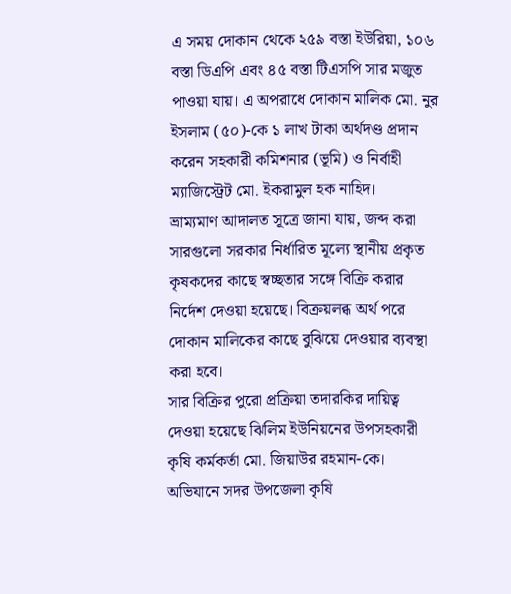এ সময় দোকান থেকে ২৫৯ বস্তা ইউরিয়া, ১০৬ বস্তা ডিএপি এবং ৪৫ বস্তা টিএসপি সার মজুত পাওয়া যায়। এ অপরাধে দোকান মালিক মো. নুর ইসলাম (৫০)-কে ১ লাখ টাকা অর্থদণ্ড প্রদান করেন সহকারী কমিশনার (ভূমি) ও নির্বাহী ম্যাজিস্ট্রেট মো. ইকরামুল হক নাহিদ।
ভ্রাম্যমাণ আদালত সূত্রে জানা যায়, জব্দ করা সারগুলো সরকার নির্ধারিত মূল্যে স্থানীয় প্রকৃত কৃষকদের কাছে স্বচ্ছতার সঙ্গে বিক্রি করার নির্দেশ দেওয়া হয়েছে। বিক্রয়লব্ধ অর্থ পরে দোকান মালিকের কাছে বুঝিয়ে দেওয়ার ব্যবস্থা করা হবে।
সার বিক্রির পুরো প্রক্রিয়া তদারকির দায়িত্ব দেওয়া হয়েছে ঝিলিম ইউনিয়নের উপসহকারী কৃষি কর্মকর্তা মো. জিয়াউর রহমান-কে।
অভিযানে সদর উপজেলা কৃষি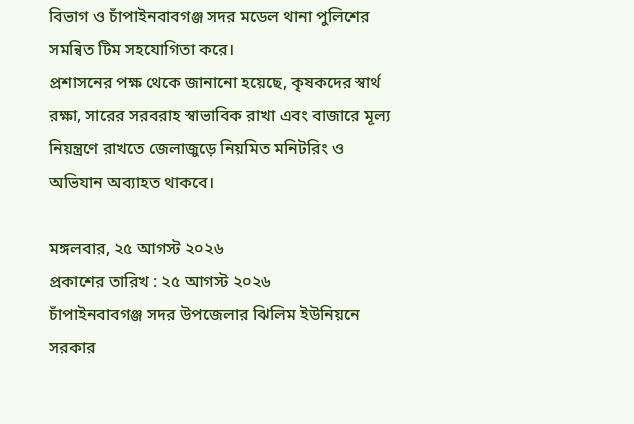বিভাগ ও চাঁপাইনবাবগঞ্জ সদর মডেল থানা পুলিশের সমন্বিত টিম সহযোগিতা করে।
প্রশাসনের পক্ষ থেকে জানানো হয়েছে, কৃষকদের স্বার্থ রক্ষা, সারের সরবরাহ স্বাভাবিক রাখা এবং বাজারে মূল্য নিয়ন্ত্রণে রাখতে জেলাজুড়ে নিয়মিত মনিটরিং ও অভিযান অব্যাহত থাকবে।

মঙ্গলবার, ২৫ আগস্ট ২০২৬
প্রকাশের তারিখ : ২৫ আগস্ট ২০২৬
চাঁপাইনবাবগঞ্জ সদর উপজেলার ঝিলিম ইউনিয়নে সরকার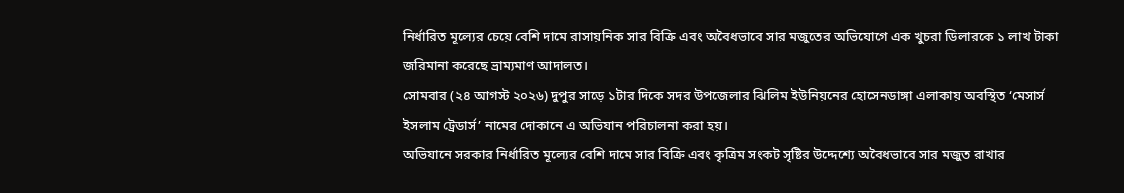নির্ধারিত মূল্যের চেয়ে বেশি দামে রাসায়নিক সার বিক্রি এবং অবৈধভাবে সার মজুতের অভিযোগে এক খুচরা ডিলারকে ১ লাখ টাকা জরিমানা করেছে ভ্রাম্যমাণ আদালত।
সোমবার (২৪ আগস্ট ২০২৬) দুপুর সাড়ে ১টার দিকে সদর উপজেলার ঝিলিম ইউনিয়নের হোসেনডাঙ্গা এলাকায় অবস্থিত ‘মেসার্স ইসলাম ট্রেডার্স’ নামের দোকানে এ অভিযান পরিচালনা করা হয়।
অভিযানে সরকার নির্ধারিত মূল্যের বেশি দামে সার বিক্রি এবং কৃত্রিম সংকট সৃষ্টির উদ্দেশ্যে অবৈধভাবে সার মজুত রাখার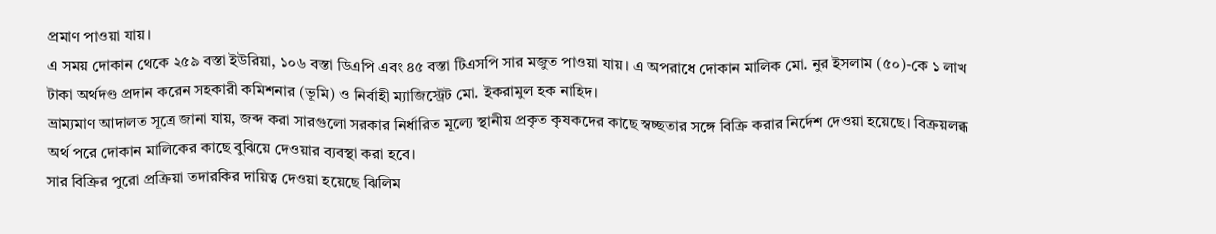প্রমাণ পাওয়া যায়।
এ সময় দোকান থেকে ২৫৯ বস্তা ইউরিয়া, ১০৬ বস্তা ডিএপি এবং ৪৫ বস্তা টিএসপি সার মজুত পাওয়া যায়। এ অপরাধে দোকান মালিক মো. নুর ইসলাম (৫০)-কে ১ লাখ টাকা অর্থদণ্ড প্রদান করেন সহকারী কমিশনার (ভূমি) ও নির্বাহী ম্যাজিস্ট্রেট মো. ইকরামুল হক নাহিদ।
ভ্রাম্যমাণ আদালত সূত্রে জানা যায়, জব্দ করা সারগুলো সরকার নির্ধারিত মূল্যে স্থানীয় প্রকৃত কৃষকদের কাছে স্বচ্ছতার সঙ্গে বিক্রি করার নির্দেশ দেওয়া হয়েছে। বিক্রয়লব্ধ অর্থ পরে দোকান মালিকের কাছে বুঝিয়ে দেওয়ার ব্যবস্থা করা হবে।
সার বিক্রির পুরো প্রক্রিয়া তদারকির দায়িত্ব দেওয়া হয়েছে ঝিলিম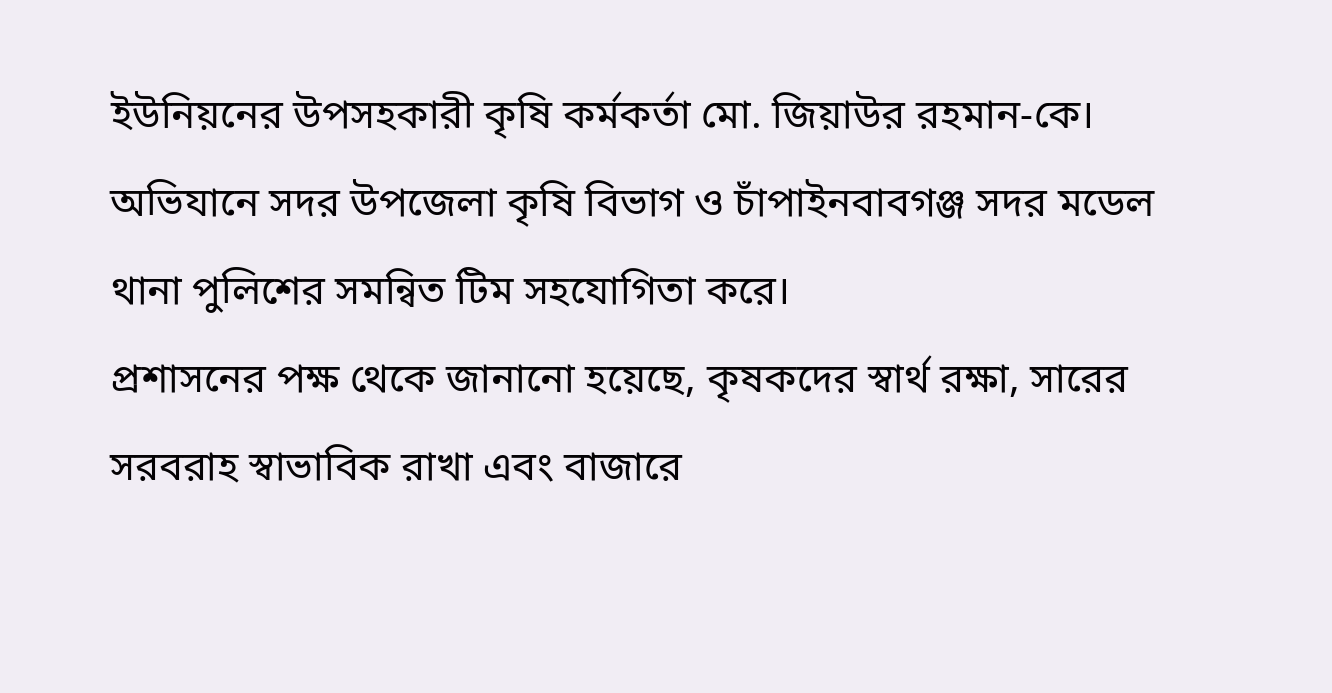ইউনিয়নের উপসহকারী কৃষি কর্মকর্তা মো. জিয়াউর রহমান-কে।
অভিযানে সদর উপজেলা কৃষি বিভাগ ও চাঁপাইনবাবগঞ্জ সদর মডেল থানা পুলিশের সমন্বিত টিম সহযোগিতা করে।
প্রশাসনের পক্ষ থেকে জানানো হয়েছে, কৃষকদের স্বার্থ রক্ষা, সারের সরবরাহ স্বাভাবিক রাখা এবং বাজারে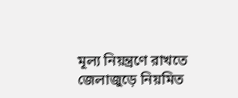মূল্য নিয়ন্ত্রণে রাখতে জেলাজুড়ে নিয়মিত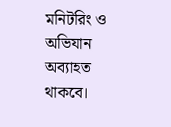মনিটরিং ও অভিযান অব্যাহত থাকবে।